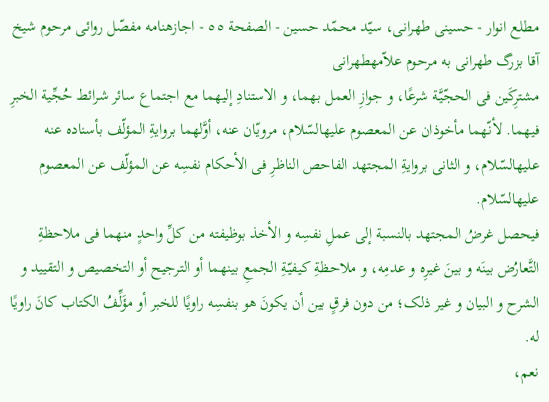مطلع انوار - حسینی طهرانی، سیّد محمّد حسین - الصفحة ٥٥ - اجازهنامه مفصّل روائی مرحوم شیخ آقا بزرگ طهرانی به مرحوم علاّمهطهرانی
مشترِکَین فی الحجّیَّة شرعًا، و جوازِ العمل بهما، و الاستنادِ إلیهما مع اجتماع سائر شرائط حُجِّیة الخبرِ فیهما. لأنّهما مأخوذان عن المعصوم علیهالسّلام، مرویّان عنه، أوَّلهما بروایةِ المؤلّف بأسناده عنه علیهالسّلام، و الثانی بروایةِ المجتهد الفاحص الناظرِ فی الأحکام نفسِه عن المؤلّف عن المعصوم علیهالسّلام.
فیحصل غرضُ المجتهد بالنسبة إلی عملِ نفسِه و الأخذ بوظیفته من کلِّ واحدٍ منهما فی ملاحظةِ التَّعارُض بینَه و بینَ غیرِه و عدمِه، و ملاحظةِ کیفیّةِ الجمعِ بینهما أو الترجیح أو التخصیص و التقیید و الشرح و البیان و غیر ذلک؛ من دون فرقٍ بین أن یکونَ هو بنفسِه راویًا للخبر أو مؤَلِّفُ الکتاب کانَ راویًا له.
نعم،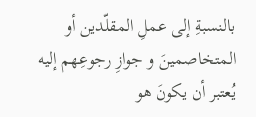بالنسبةِ إلی عملِ المقلّدین أو المتخاصمینَ و جوازِ رجوعِهم إلیه یُعتبر أن یکونَ هو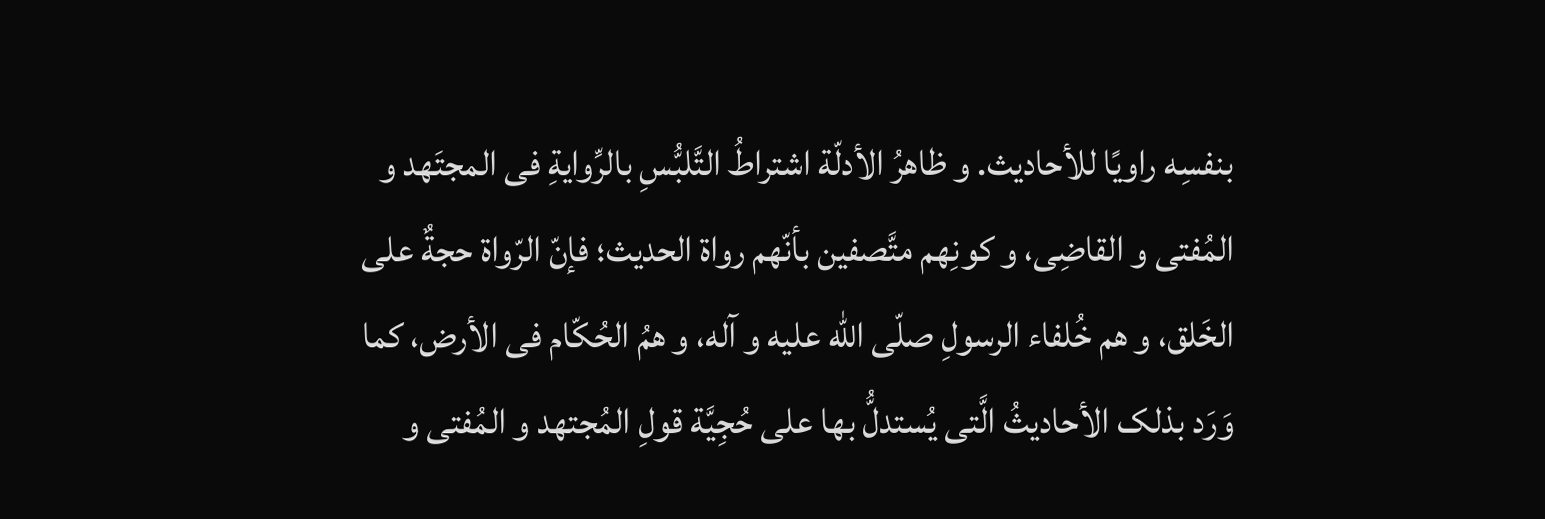بنفسِه راویًا للأحادیث. و ظاهرُ الأدلّة اشتراطُ التَّلبُّسِ بالرِّوایةِ فی المجتَهد و المُفتی و القاضِی، و کونِهم متَّصفین بأنّهم رواة الحدیث؛ فإنّ الرّواة حجةٌ علی الخَلق، و هم خُلفاء الرسولِ صلّی الله علیه و آله، و همُ الحُکّام فی الأرض، کما وَرَد بذلک الأحادیثُ الَّتی یُستدلُّ بها علی حُجِیَّة قولِ المُجتهد و المُفتی و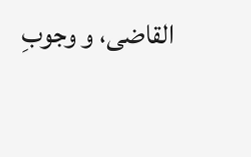القاضی، و وجوبِ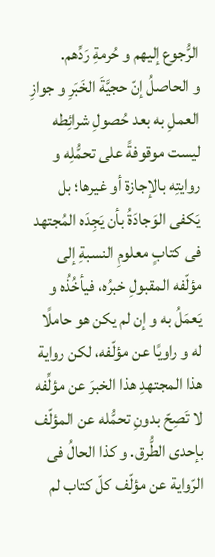الرُّجوع إلیهم و حُرمةِ رَدِّهم.
و الحاصلُ إنّ حجیَّةَ الخَبَرِ و جوازِ العملِ به بعد حُصولِ شرائِطه لیست موقوفةً علی تحمُّلِه و روایتِه بالإجازة أو غیرها؛ بل یَکفی الوَجادَةُ بأن یَجِدَه المُجتهد فی کتابٍ معلومِ النسبةِ إلی مؤلّفه المقبولِ خبرُه، فیأخُذُه و یَعمَلُ به و إن لم یکن هو حاملًا له و راویًا عن مؤلّفه، لکن روایة هذا المجتهدِ هذا الخبرَ عن مؤلِّفه لا تَصِحّ بدونِ تحمُّله عن المؤلّف بإحدی الطُّرق. و کذا الحالُ فی الرّوایة عن مؤلّف کلّ کتاب لم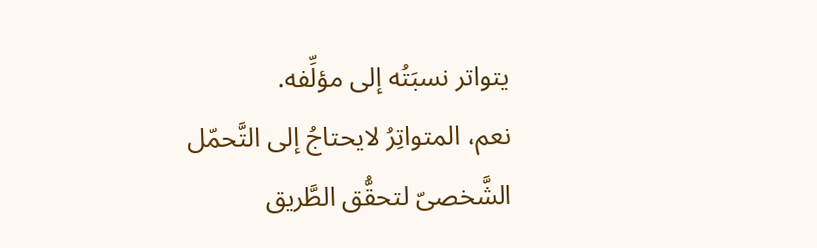یتواتر نسبَتُه إلی مؤلِّفه.
نعم، المتواتِرُ لایحتاجُ إلی التَّحمّل الشَّخصیّ لتحقُّق الطَّریق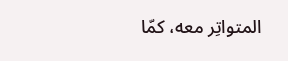المتواتِر معه، کمّا